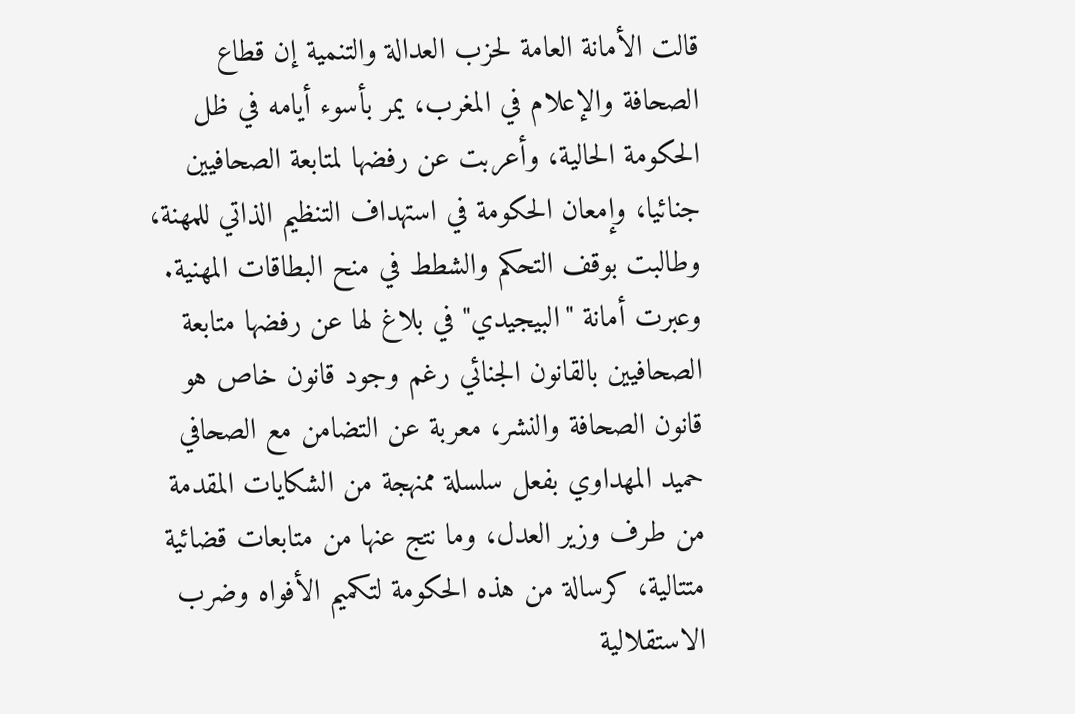قالت الأمانة العامة لحزب العدالة والتنمية إن قطاع الصحافة والإعلام في المغرب، يمر بأسوء أيامه في ظل الحكومة الحالية، وأعربت عن رفضها لمتابعة الصحافيين جنائيا، وإمعان الحكومة في استهداف التنظيم الذاتي للمهنة، وطالبت بوقف التحكم والشطط في منح البطاقات المهنية. وعبرت أمانة "البيجيدي" في بلاغ لها عن رفضها متابعة الصحافيين بالقانون الجنائي رغم وجود قانون خاص هو قانون الصحافة والنشر، معربة عن التضامن مع الصحافي حميد المهداوي بفعل سلسلة ممنهجة من الشكايات المقدمة من طرف وزير العدل، وما نتج عنها من متابعات قضائية متتالية، كرسالة من هذه الحكومة لتكميم الأفواه وضرب الاستقلالية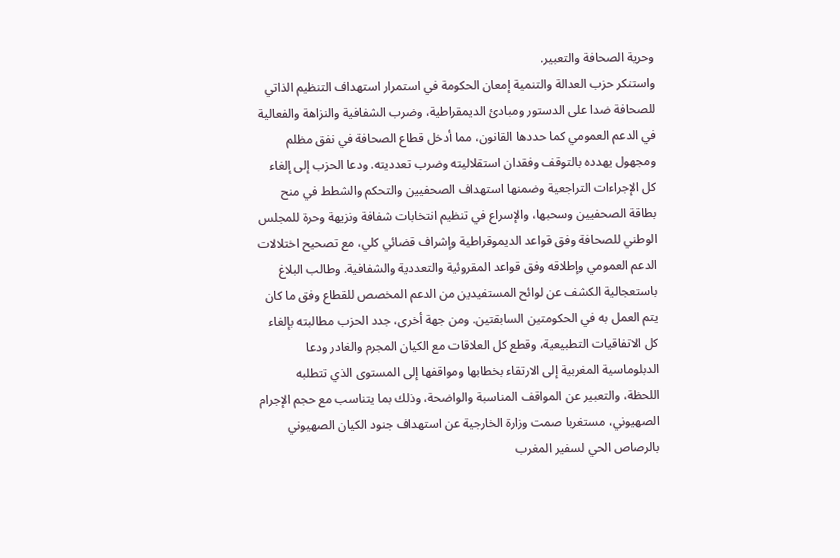وحرية الصحافة والتعبير.
واستنكر حزب العدالة والتنمية إمعان الحكومة في استمرار استهداف التنظيم الذاتي للصحافة ضدا على الدستور ومبادئ الديمقراطية، وضرب الشفافية والنزاهة والفعالية في الدعم العمومي كما حددها القانون، مما أدخل قطاع الصحافة في نفق مظلم ومجهول يهدده بالتوقف وفقدان استقلاليته وضرب تعدديته. ودعا الحزب إلى إلغاء كل الإجراءات التراجعية وضمنها استهداف الصحفيين والتحكم والشطط في منح بطاقة الصحفيين وسحبها، والإسراع في تنظيم انتخابات شفافة ونزيهة وحرة للمجلس الوطني للصحافة وفق قواعد الديموقراطية وإشراف قضائي كلي، مع تصحيح اختلالات الدعم العمومي وإطلاقه وفق قواعد المقروئية والتعددية والشفافية. وطالب البلاغ باستعجالية الكشف عن لوائح المستفيدين من الدعم المخصص للقطاع وفق ما كان يتم العمل به في الحكومتين السابقتين. ومن جهة أخرى، جدد الحزب مطالبته بإلغاء كل الاتفاقيات التطبيعية، وقطع كل العلاقات مع الكيان المجرم والغادر ودعا الدبلوماسية المغربية إلى الارتقاء بخطابها ومواقفها إلى المستوى الذي تتطلبه اللحظة، والتعبير عن المواقف المناسبة والواضحة، وذلك بما يتناسب مع حجم الإجرام الصهيوني، مستغربا صمت وزارة الخارجية عن استهداف جنود الكيان الصهيوني بالرصاص الحي لسفير المغرب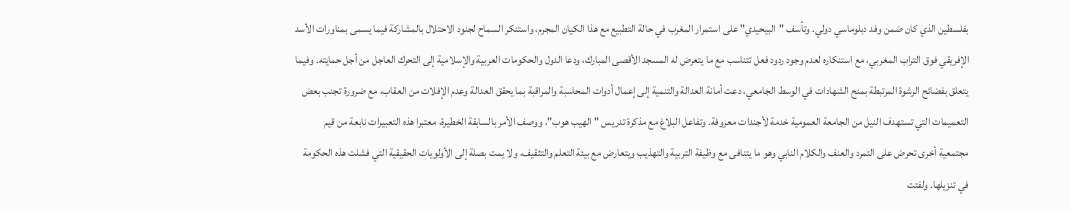بفلسطين الذي كان ضمن وفد دبلوماسي دولي. وتأسف "البيحيدي" على استمرار المغرب في حالة التطبيع مع هذا الكيان المجرم، واستنكر السماح لجنود الاحتلال بالمشاركة فيما يسمى بمناورات الأسد الإفريقي فوق التراب المغربي، مع استنكاره لعدم وجود ردود فعل تتناسب مع ما يتعرض له المسجد الأقصى المبارك، ودعا الدول والحكومات العربية والإسلامية إلى التحرك العاجل من أجل حمايته. وفيما يتعلق بفضائح الرشوة المرتبطة بمنح الشهادات في الوسط الجامعي، دعت أمانة العدالة والتنمية إلى إعمال أدوات المحاسبة والمراقبة بما يحقق العدالة وعدم الإفلات من العقاب، مع ضرورة تجنب بعض التعميمات التي تستهدف النيل من الجامعة العمومية خدمة لأجندات معروفة. وتفاعل البلاغ مع مذكرة تدريس "الهيب هوب"، ووصف الأمر بالسابقة الخطيرة، معتبرا هذه التعبيرات نابعة من قيم مجتمعية أخرى تحرض على التمرد والعنف والكلام النابي وهو ما يتنافى مع وظيفة التربية والتهذيب ويتعارض مع بيئة التعلم والتثقيف، ولا يمت بصلة إلى الأولويات الحقيقية التي فشلت هذه الحكومة في تنزيلها. ولفتت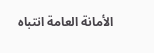الأمانة العامة انتباه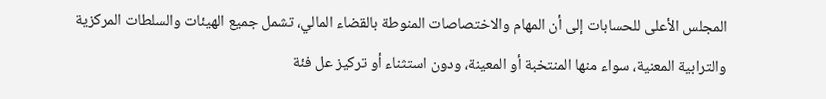المجلس الأعلى للحسابات إلى أن المهام والاختصاصات المنوطة بالقضاء المالي، تشمل جميع الهيئات والسلطات المركزية والترابية المعنية، سواء منها المنتخبة أو المعينة، ودون استثناء أو تركيز عل فئة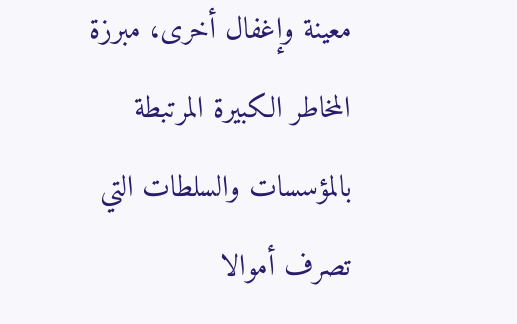معينة وإغفال أخرى، مبرزة المخاطر الكبيرة المرتبطة بالمؤسسات والسلطات التي تصرف أموالا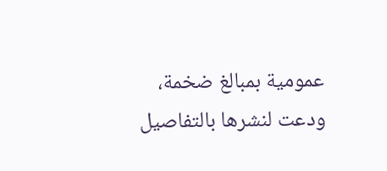عمومية بمبالغ ضخمة، ودعت لنشرها بالتفاصيل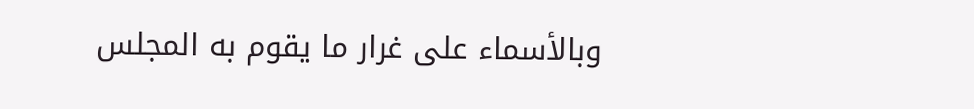وبالأسماء على غرار ما يقوم به المجلس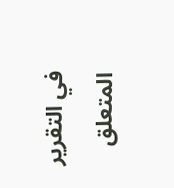في التقرير المتعلق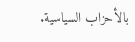بالأحزاب السياسية.